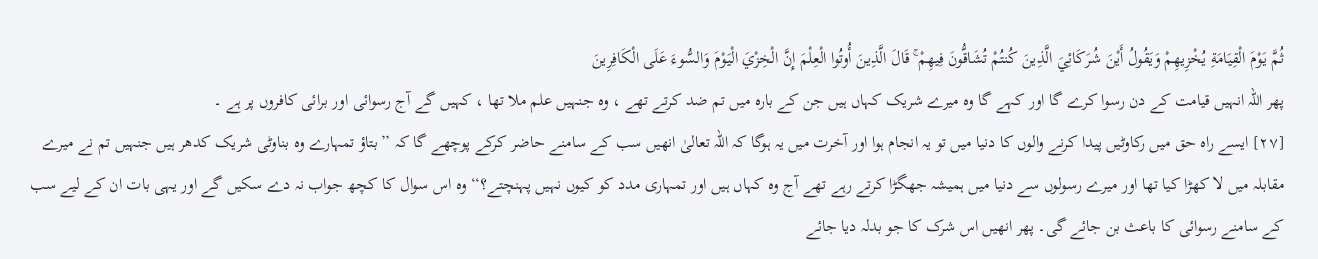ثُمَّ يَوْمَ الْقِيَامَةِ يُخْزِيهِمْ وَيَقُولُ أَيْنَ شُرَكَائِيَ الَّذِينَ كُنتُمْ تُشَاقُّونَ فِيهِمْ ۚ قَالَ الَّذِينَ أُوتُوا الْعِلْمَ إِنَّ الْخِزْيَ الْيَوْمَ وَالسُّوءَ عَلَى الْكَافِرِينَ
پھر اللہ انہیں قیامت کے دن رسوا کرے گا اور کہے گا وہ میرے شریک کہاں ہیں جن کے بارہ میں تم ضد کرتے تھے ، وہ جنہیں علم ملا تھا ، کہیں گے آج رسوائی اور برائی کافروں پر ہے ۔
[٢٧] ایسے راہ حق میں رکاوٹیں پیدا کرنے والوں کا دنیا میں تو یہ انجام ہوا اور آخرت میں یہ ہوگا کہ اللہ تعالیٰ انھیں سب کے سامنے حاضر کرکے پوچھے گا کہ ’’بتاؤ تمہارے وہ بناوٹی شریک کدھر ہیں جنہیں تم نے میرے مقابلہ میں لا کھڑا کیا تھا اور میرے رسولوں سے دنیا میں ہمیشہ جھگڑا کرتے رہے تھے آج وہ کہاں ہیں اور تمہاری مدد کو کیوں نہیں پہنچتے؟‘‘ وہ اس سوال کا کچھ جواب نہ دے سکیں گے اور یہی بات ان کے لیے سب کے سامنے رسوائی کا باعث بن جائے گی۔ پھر انھیں اس شرک کا جو بدلہ دیا جائے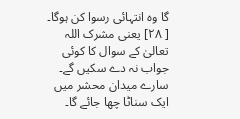گا وہ انتہائی رسوا کن ہوگا۔ [ ٢٨] یعنی مشرک اللہ تعالیٰ کے سوال کا کوئی جواب نہ دے سکیں گے۔ سارے میدان محشر میں ایک سناٹا چھا جائے گا۔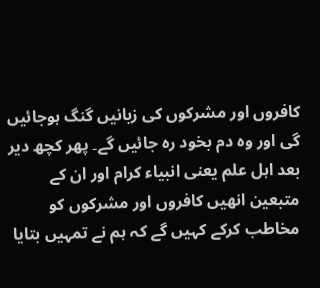کافروں اور مشرکوں کی زبانیں گنگ ہوجائیں گی اور وہ دم بخود رہ جائیں گے۔ پھر کچھ دیر بعد اہل علم یعنی انبیاء کرام اور ان کے متبعین انھیں کافروں اور مشرکوں کو مخاطب کرکے کہیں گے کہ ہم نے تمہیں بتایا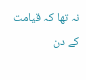نہ تھا کہ قیامت کے دن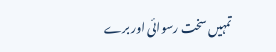تمہیں سخت رسوائی اور برے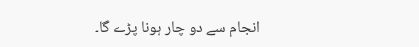انجام سے دو چار ہونا پڑے گا۔